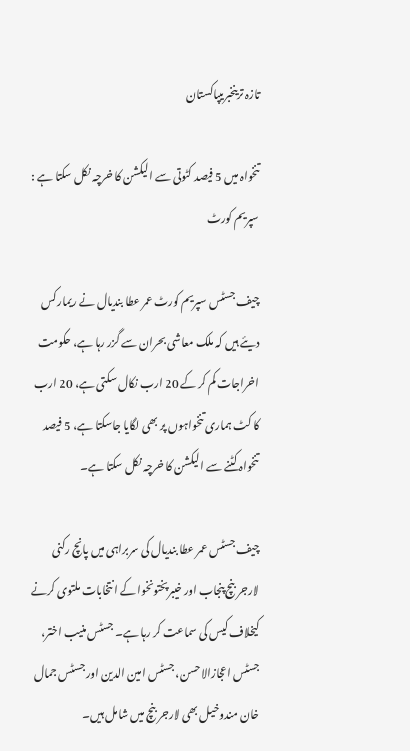تازہ ترینخبریںپاکستان

تنخواہ میں 5 فیصد کٹوتی سے الیکشن کا خرچہ نکل سکتا ہے : سپریم کورٹ

چیف جسٹس سپریم کورٹ عمر عطا بندیال نے ریمارکس دیئے ہیں کہ ملک معاشی بحران سے گزر رہا ہے، حکومت اخراجات کم کر کے 20 ارب نکال سکتی ہے، 20 ارب کا کٹ ہماری تنخواہوں پر بھی لگایا جاسکتا ہے، 5 فیصد تنخواہ کٹنے سے الیکشن کا خرچہ نکل سکتا ہے۔

چیف جسٹس عمر عطا بندیال کی سربراہی میں پانچ رکنی لارجر بنچ پنجاب اور خیبرپختونخوا کے انتخابات ملتوی کرنے کیخلاف کیس کی سماعت کر رہا ہے۔ جسٹس منیب اختر، جسٹس اعجازالاحسن، جسٹس امین الدین اور جسٹس جمال خان مندوخیل بھی لارجر بنچ میں شامل ہیں۔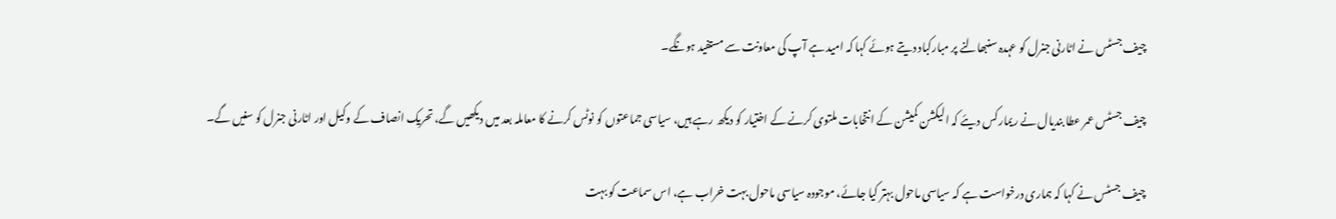چیف جسٹس نے اٹارنی جنرل کو عہدہ سنبھالنے پر مبارکباد دیتے ہوئے کہا کہ امید ہے آپ کی معاونت سے مستفید ہونگے۔

چیف جسٹس عمر عطا بندیال نے ریمارکس دیئے کہ الیکشن کمیشن کے انتخابات ملتوی کرنے کے اختیار کو دیکھ رہے ہیں، سیاسی جماعتوں کو نوٹس کرنے کا معاملہ بعد میں دیکھیں گے، تحریک انصاف کے وکیل اور اٹارنی جنرل کو سنیں گے۔

چیف جسٹس نے کہا کہ ہماری درخواست ہے کہ سیاسی ماحول بہتر کیا جائے، موجودہ سیاسی ماحول بہت خراب ہے، اس سماعت کو بہت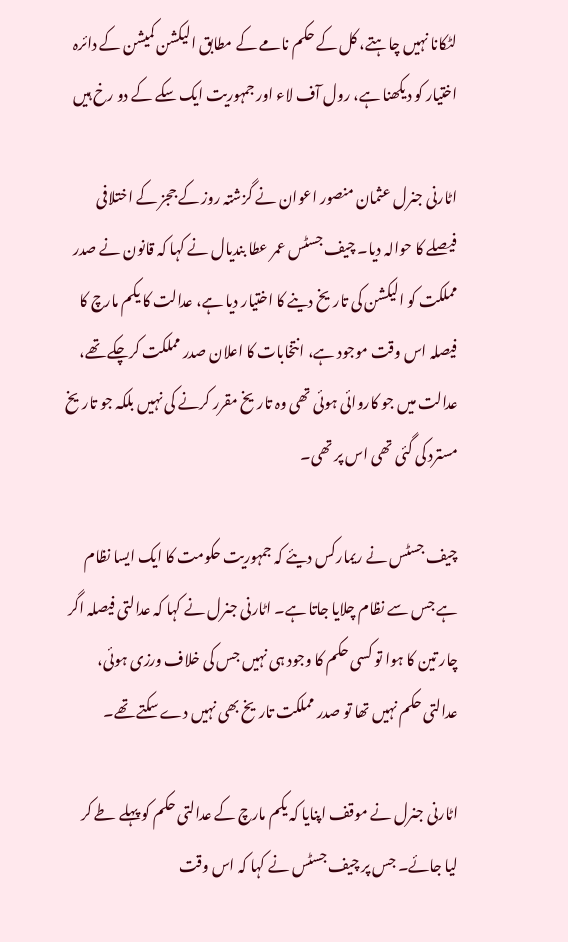لٹکانا نہیں چاہتے، کل کے حکم نامے کے مطابق الیکشن کمیشن کے دائرہ اختیار کو دیکھنا ہے، رول آف لاء اور جمہوریت ایک سکے کے دو رخ ہیں

اٹارنی جنرل عثمان منصور اعوان نے گزشتہ روز کے ججز کے اختلافی فیصلے کا حوالہ دیا۔ چیف جسٹس عمر عطا بندیال نے کہا کہ قانون نے صدر مملکت کو الیکشن کی تاریخ دینے کا اختیار دیا ہے، عدالت کا یکم مارچ کا فیصلہ اس وقت موجود ہے، انتخابات کا اعلان صدر مملکت کرچکے تھے، عدالت میں جو کاروائی ہوئی تھی وہ تاریخ مقرر کرنے کی نہیں بلکہ جو تاریخ مسترد کی گئی تھی اس پر تھی۔

چیف جسٹس نے ریمارکس دیئے کہ جمہوریت حکومت کا ایک ایسا نظام ہے جس سے نظام چلایا جاتا ہے۔ اٹارنی جنرل نے کہا کہ عدالتی فیصلہ اگر چار تین کا ہوا تو کسی حکم کا وجود ہی نہیں جس کی خلاف ورزی ہوئی، عدالتی حکم نہیں تھا تو صدر مملکت تاریخ بھی نہیں دے سکتے تھے۔

اٹارنی جنرل نے موقف اپنایا کہ یکم مارچ کے عدالتی حکم کو پہلے طے کر لیا جائے۔ جس پر چیف جسٹس نے کہا کہ اس وقت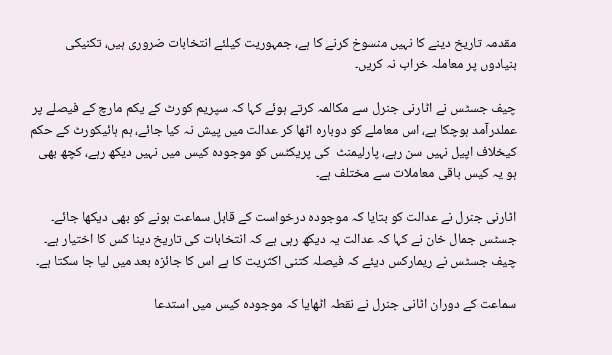مقدمہ تاریخ دینے کا نہیں منسوخ کرنے کا ہے، جمہوریت کیلئے انتخابات ضروری ہیں، تکنیکی بنیادوں پر معاملہ خراب نہ کریں۔

چیف جسٹس نے اٹارنی جنرل سے مکالمہ کرتے ہوئے کہا کہ سپریم کورٹ کے یکم مارچ کے فیصلے پر عملدرآمد ہوچکا ہے، اس معاملے کو دوبارہ اٹھا کر عدالت میں پیش نہ کیا جائے، ہم ہائیکورٹ کے حکم کیخلاف اپیل نہیں سن رہے، پارلیمنٹ  کی پریکٹس کو موجودہ کیس میں نہیں دیکھ رہے، کچھ بھی ہو یہ کیس باقی معاملات سے مختلف ہے۔

اٹارنی جنرل نے عدالت کو بتایا کہ موجودہ درخواست کے قابل سماعت ہونے کو بھی دیکھا جائے۔ جسٹس جمال خان نے کہا کہ عدالت یہ دیکھ رہی ہے کہ انتخابات کی تاریخ دینا کس کا اختیار ہے۔ چیف جسٹس نے ریمارکس دیئے کہ فیصلہ کتنی اکثریت کا ہے اس کا جائزہ بعد میں لیا جا سکتا ہے۔

سماعت کے دوران اٹانی جنرل نے نقطہ اٹھایا کہ موجودہ کیس میں استدعا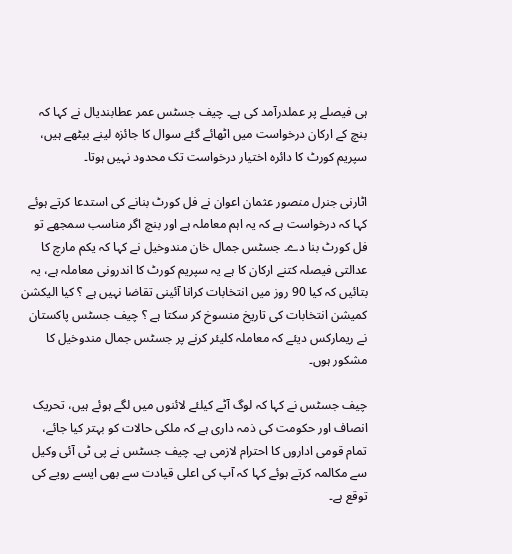ہی فیصلے پر عملدرآمد کی ہے۔ چیف جسٹس عمر عطابندیال نے کہا کہ بنچ کے ارکان درخواست میں اٹھائے گئے سوال کا جائزہ لینے بیٹھے ہیں، سپریم کورٹ کا دائرہ اختیار درخواست تک محدود نہیں ہوتا۔

اٹارنی جنرل منصور عثمان اعوان نے فل کورٹ بنانے کی استدعا کرتے ہوئے کہا کہ درخواست ہے کہ یہ اہم معاملہ ہے اور بنچ اگر مناسب سمجھے تو فل کورٹ بنا دے۔ جسٹس جمال خان مندوخیل نے کہا کہ یکم مارچ کا عدالتی فیصلہ کتنے ارکان کا ہے یہ سپریم کورٹ کا اندرونی معاملہ ہے، یہ بتائیں کہ کیا 90 روز میں انتخابات کرانا آئینی تقاضا نہیں ہے ؟ کیا الیکشن کمیشن انتخابات کی تاریخ منسوخ کر سکتا ہے ؟ چیف جسٹس پاکستان نے ریمارکس دیئے کہ معاملہ کلیئر کرنے پر جسٹس جمال مندوخیل کا مشکور ہوں۔

چیف جسٹس نے کہا کہ لوگ آٹے کیلئے لائنوں میں لگے ہوئے ہیں، تحریک انصاف اور حکومت کی ذمہ داری ہے کہ ملکی حالات کو بہتر کیا جائے، تمام قومی اداروں کا احترام لازمی ہے۔ چیف جسٹس نے پی ٹی آئی وکیل سے مکالمہ کرتے ہوئے کہا کہ آپ کی اعلی قیادت سے بھی ایسے رویے کی توقع ہے۔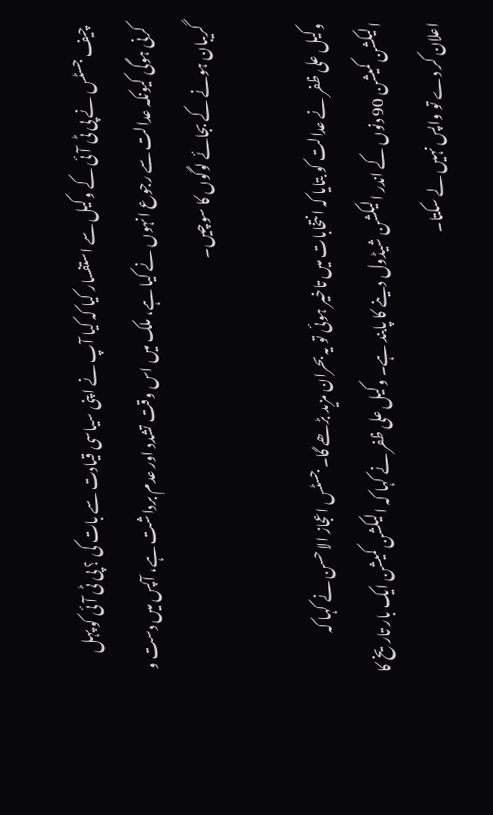چیف جسٹس نے پی ٹی آئی کے وکیل سے استفسار کیا کہ کیا آپ نے اپنی سیاسی قیادت سے بات کی ؟ پی ٹی آئی کو پہل کرنی ہوگی کیونکہ عدالت سے رجوع انہوں نے کیا ہے، ملک میں اس وقت تشدد اور عدم برداشت ہے، آپس میں دست و گریبان ہونے کے بجائے لوگوں کا سوچیں۔

وکیل علی ظفر نے عدالت کو بتایا کہ انتخابات میں تاخیر ہوئی تو یہ بحران مزید بڑھے گا۔ جسٹس اعجاز الاحسن نے کہا کہ الیکشن کمیشن 90 دنوں کے اندر الیکشن شیڈول دینے کا پابند ہے۔ وکیل علی ظفر نے کہا کہ الیکشن کمیشن ایک بار تاریخ کا اعلان کر دے تو واپس نہیں لے سکتا۔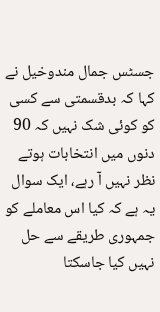جسٹس جمال مندوخیل نے کہا کہ بدقسمتی سے کسی کو کوئی شک نہیں کہ 90 دنوں میں انتخابات ہوتے نظر نہیں آ رہے، ایک سوال یہ ہے کہ کیا اس معاملے کو جمہوری طریقے سے حل نہیں کیا جاسکتا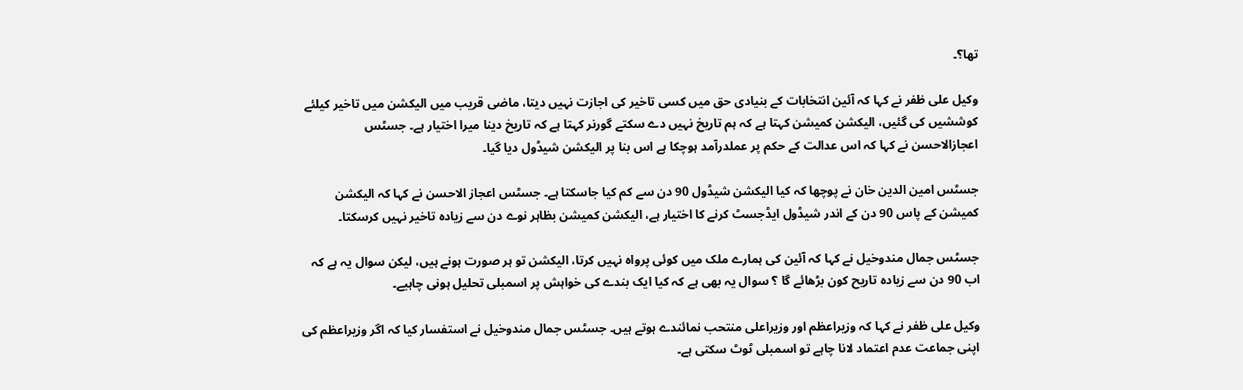تھا؟۔

وکیل علی ظفر نے کہا کہ آئین انتخابات کے بنیادی حق میں کسی تاخیر کی اجازت نہیں دیتا، ماضی قریب میں الیکشن میں تاخیر کیلئے کوششیں کی گئیں، الیکشن کمیشن کہتا ہے کہ ہم تاریخ نہیں دے سکتے گورنر کہتا ہے کہ تاریخ دینا میرا اختیار ہے۔ جسٹس اعجازالاحسن نے کہا کہ اس عدالت کے حکم پر عملدرآمد ہوچکا ہے اس بنا پر الیکشن شیڈول دیا گیا۔

جسٹس امین الدین خان نے پوچھا کہ کیا الیکشن شیڈول 90 دن سے کم کیا جاسکتا ہے۔ جسٹس اعجاز الاحسن نے کہا کہ الیکشن کمیشن کے پاس 90 دن کے اندر شیڈول ایڈجسٹ کرنے کا اختیار ہے، الیکشن کمیشن بظاہر نوے دن سے زیادہ تاخیر نہیں کرسکتا۔

جسٹس جمال مندوخیل نے کہا کہ آئین کی ہمارے ملک میں کوئی پرواہ نہیں کرتا، الیکشن تو ہر صورت ہونے ہیں، لیکن سوال یہ ہے کہ اب 90 دن سے زیادہ تاریح کون بڑھائے گا ؟ سوال یہ بھی ہے کہ کیا ایک بندے کی خواہش پر اسمبلی تحلیل ہونی چاہیے۔

وکیل علی ظفر نے کہا کہ وزیراعظم اور وزیراعلی منتحب نمائندے ہوتے ہیں۔ جسٹس جمال مندوخیل نے استفسار کیا کہ اگر وزیراعظم کی اپنی جماعت عدم اعتماد لانا چاہے تو اسمبلی ٹوٹ سکتی ہے۔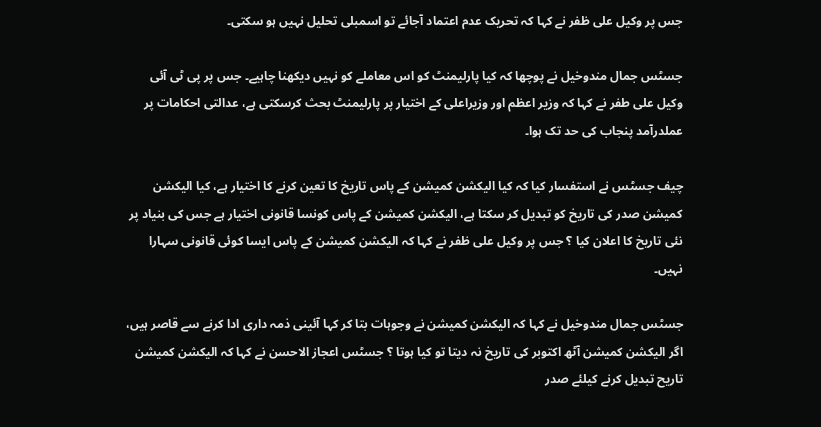جس پر وکیل علی ظفر نے کہا کہ تحریک عدم اعتماد آجائے تو اسمبلی تحلیل نہیں ہو سکتی۔

جسٹس جمال مندوخیل نے پوچھا کہ کیا پارلیمنٹ کو اس معاملے کو نہیں دیکھنا چاہیے۔ جس پر پی ٹی آئی وکیل علی طفر نے کہا کہ وزیر اعظم اور وزیراعلی کے اختیار پر پارلیمنٹ بحث کرسکتی ہے، عدالتی احکامات پر عملدرآمد پنجاب کی حد تک ہوا۔

چیف جسٹس نے استفسار کیا کہ کیا الیکشن کمیشن کے پاس تاریخ کا تعین کرنے کا اختیار ہے، کیا الیکشن کمیشن صدر کی تاریخ کو تبدیل کر سکتا ہے، الیکشن کمیشن کے پاس کونسا قانونی اختیار ہے جس کی بنیاد پر نئی تاریخ کا اعلان کیا ؟ جس پر وکیل علی ظفر نے کہا کہ الیکشن کمیشن کے پاس ایسا کوئی قانونی سہارا نہیں۔

جسٹس جمال مندوخیل نے کہا کہ الیکشن کمیشن نے وجوہات بتا کر کہا آئینی ذمہ داری ادا کرنے سے قاصر ہیں، اگر الیکشن کمیشن آٹھ اکتوبر کی تاریخ نہ دیتا تو کیا ہوتا ؟ جسٹس اعجاز الاحسن نے کہا کہ الیکشن کمیشن تاریح تبدیل کرنے کیلئے صدر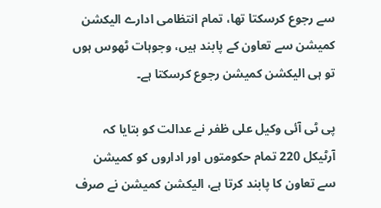سے رجوع کرسکتا تھا، تمام انتظامی ادارے الیکشن کمیشن سے تعاون کے پابند ہیں، وجوہات ٹھوس ہوں تو ہی الیکشن کمیشن رجوع کرسکتا ہے۔

پی ٹی آئی وکیل علی ظفر نے عدالت کو بتایا کہ آرٹیکل 220 تمام حکومتوں اور اداروں کو کمیشن سے تعاون کا پابند کرتا ہے، الیکشن کمیشن نے صرف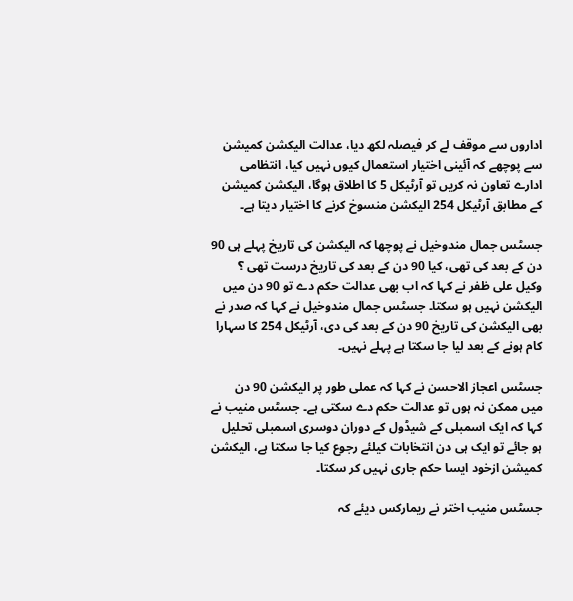اداروں سے موقف لے کر فیصلہ لکھ دیا، عدالت الیکشن کمیشن سے پوچھے کہ آئینی اختیار استعمال کیوں نہیں کیا، انتظامی ادارے تعاون نہ کریں تو آرٹیکل 5 کا اطلاق ہوگا، الیکشن کمیشن کے مطابق آرٹیکل 254 الیکشن منسوخ کرنے کا اختیار دیتا ہے۔

جسٹس جمال مندوخیل نے پوچھا کہ الیکشن کی تاریخ پہلے ہی 90 دن کے بعد کی تھی، کیا 90 دن کے بعد کی تاریخ درست تھی ؟ وکیل علی ظفر نے کہا کہ اب بھی عدالت حکم دے تو 90 دن میں الیکشن نہیں ہو سکتا۔ جسٹس جمال مندوخیل نے کہا کہ صدر نے بھی الیکشن کی تاریخ 90 دن کے بعد کی دی، آرٹیکل 254 کا سہارا کام ہونے کے بعد لیا جا سکتا ہے پہلے نہیں۔

جسٹس اعجاز الاحسن نے کہا کہ عملی طور پر الیکشن 90 دن میں ممکن نہ ہوں تو عدالت حکم دے سکتی ہے۔ جسٹس منیب نے کہا کہ ایک اسمبلی کے شیڈول کے دوران دوسری اسمبلی تحلیل ہو جائے تو ایک ہی دن انتخابات کیلئے رجوع کیا جا سکتا ہے، الیکشن کمیشن ازخود ایسا حکم جاری نہیں کر سکتا۔

جسٹس منیب اختر نے ریمارکس دیئے کہ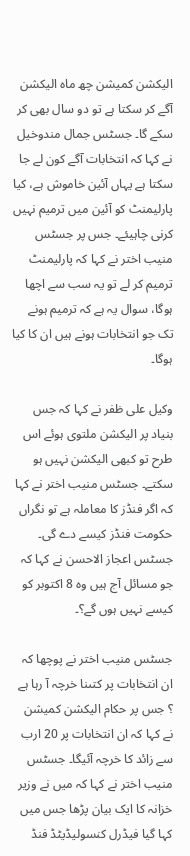الیکشن کمیشن چھ ماہ الیکشن آگے کر سکتا ہے تو دو سال بھی کر سکے گا۔ جسٹس جمال مندوخیل نے کہا کہ انتخابات آگے کون لے جا سکتا ہے یہاں آئین خاموش ہے، کیا پارلیمنٹ کو آئین میں ترمیم نہیں کرنی چاہیئے۔ جس پر جسٹس منیب اختر نے کہا کہ پارلیمنٹ ترمیم کر لے تو یہ سب سے اچھا ہوگا، سوال یہ ہے کہ ترمیم ہونے تک جو انتخابات ہونے ہیں ان کا کیا ہوگا۔

وکیل علی ظفر نے کہا کہ جس بنیاد پر الیکشن ملتوی ہوئے اس طرح تو کبھی الیکشن نہیں ہو سکتے۔ جسٹس منیب اختر نے کہا کہ اگر فنڈز کا معاملہ ہے تو نگراں حکومت فنڈز کیسے دے گی۔ جسٹس اعجاز الاحسن نے کہا کہ جو مسائل آج ہیں وہ 8 اکتوبر کو کیسے نہیں ہوں گے؟۔

جسٹس منیب اختر نے پوچھا کہ ان انتخابات پر کتںنا خرچہ آ رہا ہے ؟ جس پر حکام الیکشن کمیشن نے کہا کہ ان انتخابات پر 20 ارب سے زائد کا خرچہ آئیگا۔ جسٹس منیب اختر نے کہا کہ میں نے وزیر خزانہ کا ایک بیان پڑھا جس میں کہا گیا فیڈرل کنسولیڈیٹڈ فنڈ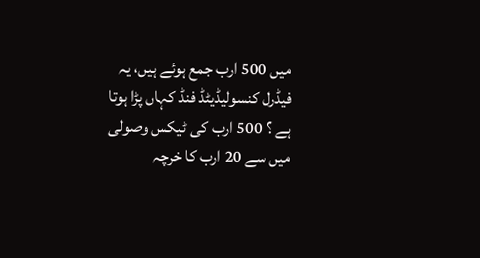میں 500 ارب جمع ہوئے ہیں، یہ فیڈرل کنسولیڈیٹڈ فنڈ کہاں پڑا ہوتا ہے ؟ 500 ارب کی ٹیکس وصولی میں سے 20 ارب کا خرچہ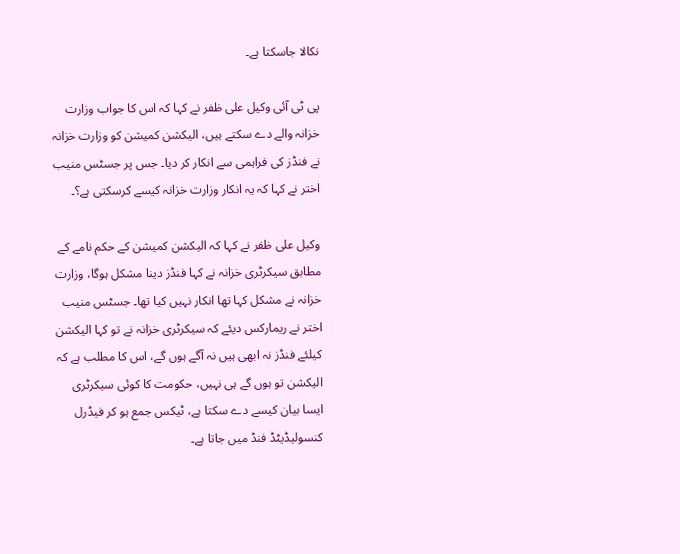نکالا جاسکتا ہے۔

پی ٹی آئی وکیل علی ظفر نے کہا کہ اس کا جواب وزارت خزانہ والے دے سکتے ہیں، الیکشن کمیشن کو وزارت خزانہ نے فنڈز کی فراہمی سے انکار کر دیا۔ جس پر جسٹس منیب اختر نے کہا کہ یہ انکار وزارت خزانہ کیسے کرسکتی ہے؟۔

وکیل علی ظفر نے کہا کہ الیکشن کمیشن کے حکم نامے کے مطابق سیکرٹری خزانہ نے کہا فنڈز دینا مشکل ہوگا، وزارت خزانہ نے مشکل کہا تھا انکار نہیں کیا تھا۔ جسٹس منیب اختر نے ریمارکس دیئے کہ سیکرٹری خزانہ نے تو کہا الیکشن کیلئے فنڈز نہ ابھی ہیں نہ آگے ہوں گے، اس کا مطلب ہے کہ الیکشن تو ہوں گے ہی نہیں، حکومت کا کوئی سیکرٹری ایسا بیان کیسے دے سکتا ہے، ٹیکس جمع ہو کر فیڈرل کنسولیڈیٹڈ فنڈ میں جاتا ہے۔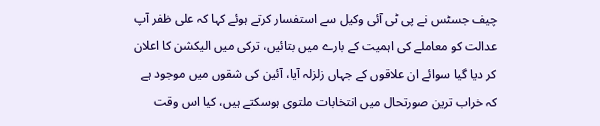چیف جسٹس نے پی ٹی آئی وکیل سے استفسار کرتے ہوئے کہا کہ علی ظفر آپ عدالت کو معاملے کی اہمیت کے بارے میں بتائیں، ترکی میں الیکشن کا اعلان کر دیا گیا سوائے ان علاقوں کے جہاں زلزلہ آیا، آئین کی شقوں میں موجود ہے کہ خراب ترین صورتحال میں انتخابات ملتوی ہوسکتے ہیں، کیا اس وقت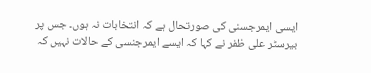ایسی ایمرجسنی کی صورتحال ہے کہ انتخابات نہ ہوں۔ جس پر بیرسٹر علی ظفر نے کہا کہ ایسے ایمرجنسی کے حالات نہیں کہ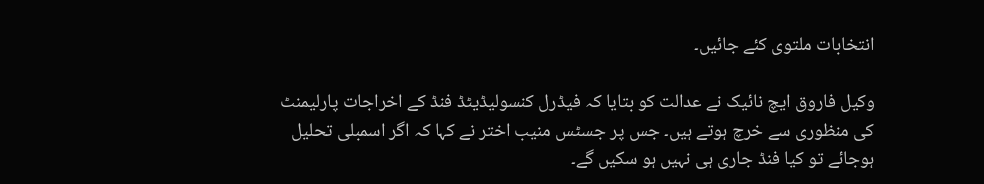انتخابات ملتوی کئے جائیں۔

وکیل فاروق ایچ نائیک نے عدالت کو بتایا کہ فیڈرل کنسولیڈیٹڈ فنڈ کے اخراجات پارلیمنٹ کی منظوری سے خرچ ہوتے ہیں۔ جس پر جسٹس منیب اختر نے کہا کہ اگر اسمبلی تحلیل ہوجائے تو کیا فنڈ جاری ہی نہیں ہو سکیں گے۔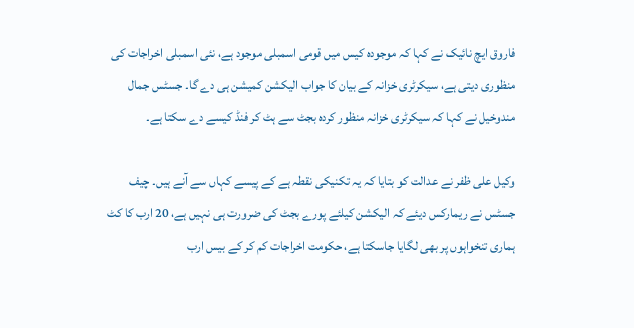فاروق ایچ نائیک نے کہا کہ موجودہ کیس میں قومی اسمبلی موجود ہے، نئی اسمبلی اخراجات کی منظوری دیتی ہے، سیکرٹری خزانہ کے بیان کا جواب الیکشن کمیشن ہی دے گا۔ جسٹس جمال مندوخیل نے کہا کہ سیکرٹری خزانہ منظور کردہ بجٹ سے ہٹ کر فنڈ کیسے دے سکتا ہے۔

وکیل علی ظفر نے عدالت کو بتایا کہ یہ تکنیکی نقطہ ہے کے پیسے کہاں سے آنے ہیں۔ چیف جسٹس نے ریمارکس دیئے کہ الیکشن کیلئے پورے بجٹ کی ضرورت ہی نہیں ہے، 20 ارب کا کٹ ہماری تنخواہوں پر بھی لگایا جاسکتا ہے، حکومت اخراجات کم کر کے بیس ارب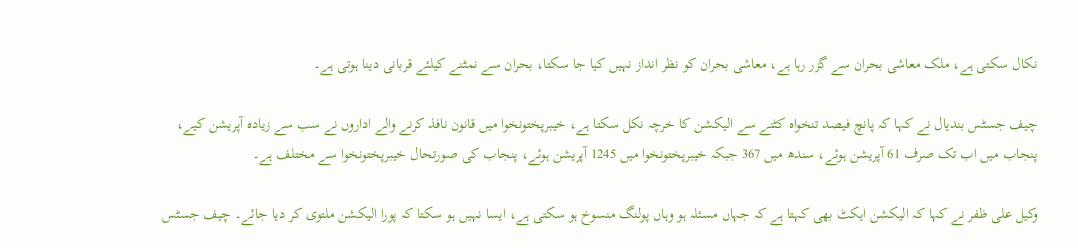نکال سکتی ہے، ملک معاشی بحران سے گزر رہا ہے، معاشی بحران کو نظر انداز نہیں کیا جا سکتا، بحران سے نمٹنے کیلئے قربانی دینا ہوتی ہے۔

چیف جسٹس بندیال نے کہا کہ پانچ فیصد تنخواہ کٹنے سے الیکشن کا خرچہ نکل سکتا ہے، خیبرپختونخوا میں قانون نافذ کرنے والے اداروں نے سب سے زیادہ آپریشن کیے، پنجاب میں اب تک صرف 61 آپریشن ہوئے، سندھ میں 367 جبکہ خیبرپختونخوا میں 1245 آپریشن ہوئے، پنجاب کی صورتحال خیبرپختونخوا سے مختلف ہے۔

وکیل علی ظفر نے کہا کہ الیکشن ایکٹ بھی کہتا ہے کہ جہاں مسئلہ ہو وہاں پولنگ منسوخ ہو سکتی ہے، ایسا نہیں ہو سکتا کہ پورا الیکشن ملتوی کر دیا جائے۔ چیف جسٹس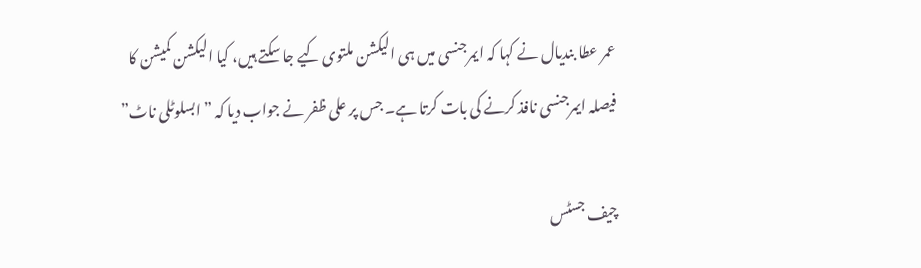عمر عطا بندیال نے کہا کہ ایمرجنسی میں ہی الیکشن ملتوی کیے جا سکتے ہیں، کیا الیکشن کمیشن کا فیصلہ ایمرجنسی نافذ کرنے کی بات کرتا ہے۔ جس پر علی ظفر نے جواب دیا کہ ”ابسلوٹلی ناٹ”

چیف جسٹس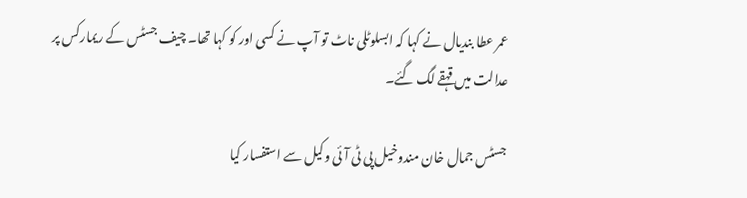عمر عطا بندیال نے کہا کہ ابسلوٹلی ناٹ تو آپ نے کسی اور کو کہا تھا۔ چیف جسٹس کے ریمارکس پر عدالت میں قہقے لگ گئے۔

جسٹس جمال خان مندوخیل پی ٹی آئی وکیل سے استفسار کیا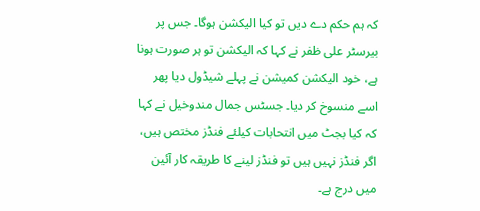کہ ہم حکم دے دیں تو کیا الیکشن ہوگا۔ جس پر بیرسٹر علی ظفر نے کہا کہ الیکشن تو ہر صورت ہونا ہے، خود الیکشن کمیشن نے پہلے شیڈول دیا پھر اسے منسوخ کر دیا۔ جسٹس جمال مندوخیل نے کہا کہ کیا بجٹ میں انتحابات کیلئے فنڈز مختص ہیں، اگر فنڈز نہیں ہیں تو فنڈز لینے کا طریقہ کار آئین میں درج ہے۔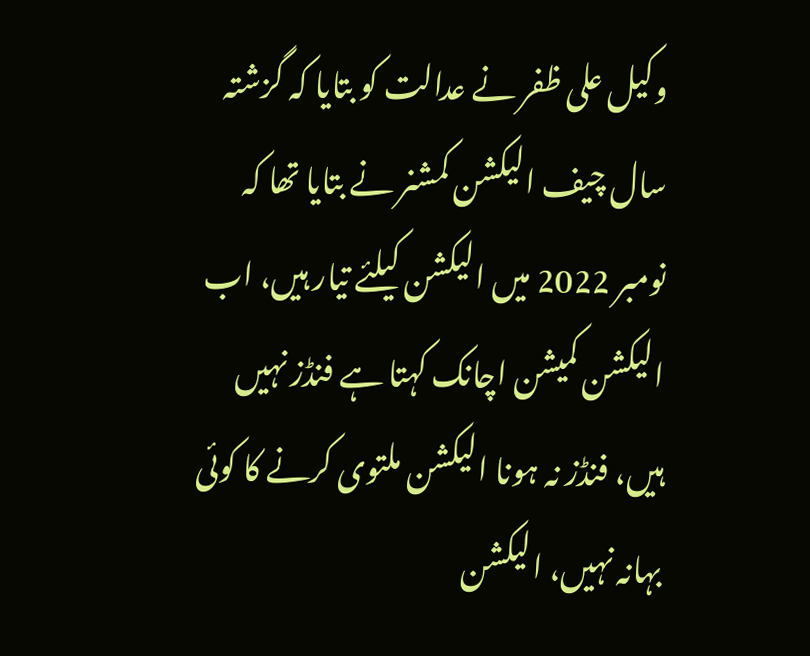وکیل علی ظفر نے عدالت کو بتایا کہ گزشتہ سال چیف الیکشن کمشنر نے بتایا تھا کہ نومبر 2022 میں الیکشن کیلئے تیار ہیں، اب الیکشن کمیشن اچانک کہتا ہے فنڈز نہیں ہیں، فنڈز نہ ہونا الیکشن ملتوی کرنے کا کوئی بہانہ نہیں، الیکشن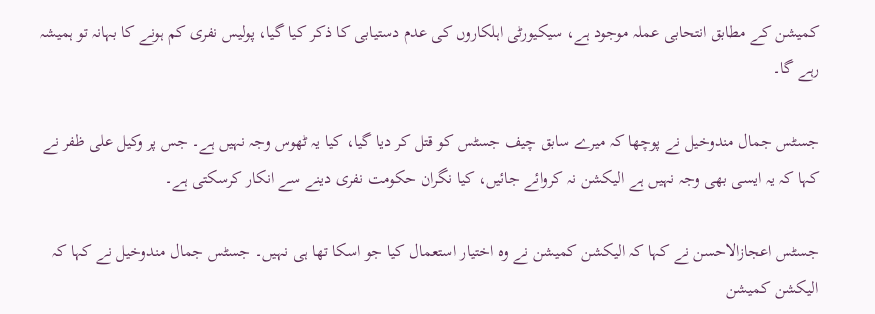کمیشن کے مطابق انتحابی عملہ موجود ہے، سیکیورٹی اہلکاروں کی عدم دستیابی کا ذکر کیا گیا، پولیس نفری کم ہونے کا بہانہ تو ہمیشہ رہے گا۔

جسٹس جمال مندوخیل نے پوچھا کہ میرے سابق چیف جسٹس کو قتل کر دیا گیا، کیا یہ ٹھوس وجہ نہیں ہے۔ جس پر وکیل علی ظفر نے کہا کہ یہ ایسی بھی وجہ نہیں ہے الیکشن نہ کروائے جائیں، کیا نگران حکومت نفری دینے سے انکار کرسکتی ہے۔

جسٹس اعجازالاحسن نے کہا کہ الیکشن کمیشن نے وہ اختیار استعمال کیا جو اسکا تھا ہی نہیں۔ جسٹس جمال مندوخیل نے کہا کہ الیکشن کمیشن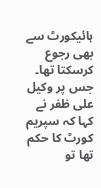ہائیکورٹ سے بھی رجوع کرسکتا تھا۔ جس پر وکیل علی ظفر نے کہا کہ سپریم کورٹ کا حکم تھا تو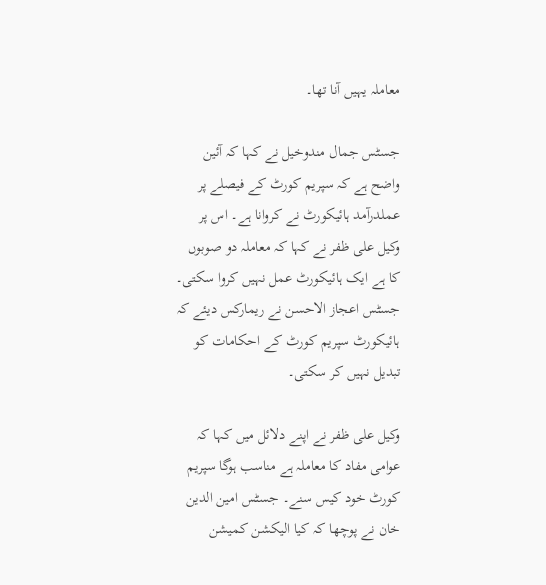معاملہ یہیں آنا تھا۔

جسٹس جمال مندوخیل نے کہا کہ آئین واضح ہے کہ سپریم کورٹ کے فیصلے پر عملدرآمد ہائیکورٹ نے کروانا ہے۔ اس پر وکیل علی ظفر نے کہا کہ معاملہ دو صوبوں کا ہے ایک ہائیکورٹ عمل نہیں کروا سکتی۔ جسٹس اعجاز الاحسن نے ریمارکس دیئے کہ ہائیکورٹ سپریم کورٹ کے احکامات کو تبدیل نہیں کر سکتی۔

وکیل علی ظفر نے اپنے دلائل میں کہا کہ عوامی مفاد کا معاملہ ہے مناسب ہوگا سپریم کورٹ خود کیس سنے۔ جسٹس امین الدین خان نے پوچھا کہ کیا الیکشن کمیشن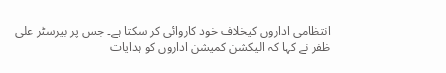انتظامی اداروں کیخلاف خود کاروائی کر سکتا ہے۔ جس پر بیرسٹر علی ظفر نے کہا کہ الیکشن کمیشن اداروں کو ہدایات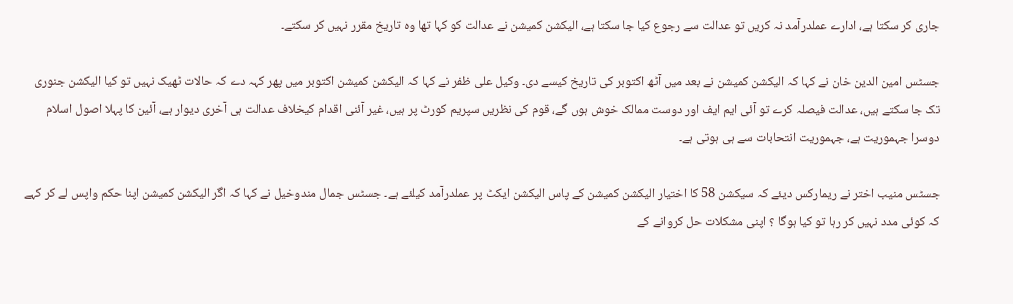جاری کر سکتا ہے، ادارے عملدرآمد نہ کریں تو عدالت سے رجوع کیا جا سکتا ہے، الیکشن کمیشن نے عدالت کو کہا تھا وہ تاریخ مقرر نہیں کر سکتے۔

جسٹس امین الدین خان نے کہا کہ الیکشن کمیشن نے بعد میں آٹھ اکتوبر کی تاریخ کیسے دی۔ وکیل علی ظفر نے کہا کہ الیکشن کمیشن اکتوبر میں پھر کہہ دے کہ حالات ٹھیک نہیں تو کیا الیکشن جنوری تک جا سکتے ہیں، عدالت فیصلہ کرے تو آئی ایم ایف اور دوست ممالک خوش ہوں گے، قوم کی نظریں سپریم کورٹ پر ہیں، غیر آئنی اقدام کیخلاف عدالت ہی آخری دیوار ہے، آئین کا پہلا اصول اسلام دوسرا جہموریت ہے، جہموریت انتحابات سے ہی ہوتی ہے۔

جسٹس منیب اختر نے ریمارکس دیئے کہ سیکشن 58 کا اختیار الیکشن کمیشن کے پاس الیکشن ایکٹ پر عملدرآمد کیلئے ہے۔ جسٹس جمال مندوخیل نے کہا کہ اگر الیکشن کمیشن اپنا حکم واپس لے کر کہے کہ کوئی مدد نہیں کر رہا تو کیا ہوگا ؟ اپنی مشکلات حل کروانے کے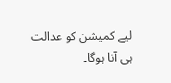لیے کمیشن کو عدالت ہی آنا ہوگا۔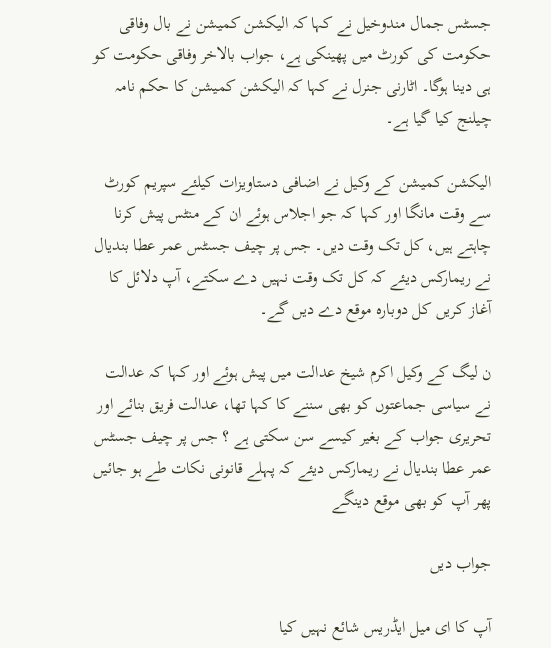جسٹس جمال مندوخیل نے کہا کہ الیکشن کمیشن نے بال وفاقی حکومت کی کورٹ میں پھینکی ہے، جواب بالاخر وفاقی حکومت کو ہی دینا ہوگا۔ اٹارنی جنرل نے کہا کہ الیکشن کمیشن کا حکم نامہ چیلنج کیا گیا ہے۔

الیکشن کمیشن کے وکیل نے اضافی دستاویزات کیلئے سپریم کورٹ سے وقت مانگا اور کہا کہ جو اجلاس ہوئے ان کے منٹس پیش کرنا چاہتے ہیں، کل تک وقت دیں۔ جس پر چیف جسٹس عمر عطا بندیال نے ریمارکس دیئے کہ کل تک وقت نہیں دے سکتے، آپ دلائل کا آغاز کریں کل دوبارہ موقع دے دیں گے۔

ن لیگ کے وکیل اکرم شیخ عدالت میں پیش ہوئے اور کہا کہ عدالت نے سیاسی جماعتوں کو بھی سننے کا کہا تھا، عدالت فریق بنائے اور تحریری جواب کے بغیر کیسے سن سکتی ہے ؟ جس پر چیف جسٹس عمر عطا بندیال نے ریمارکس دیئے کہ پہلے قانونی نکات طے ہو جائیں پھر آپ کو بھی موقع دینگے

جواب دیں

آپ کا ای میل ایڈریس شائع نہیں کیا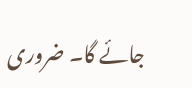جائے گا۔ ضروری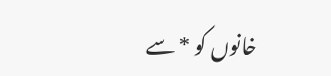خانوں کو * سے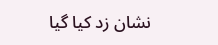نشان زد کیا گیا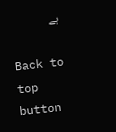ہے

Back to top button